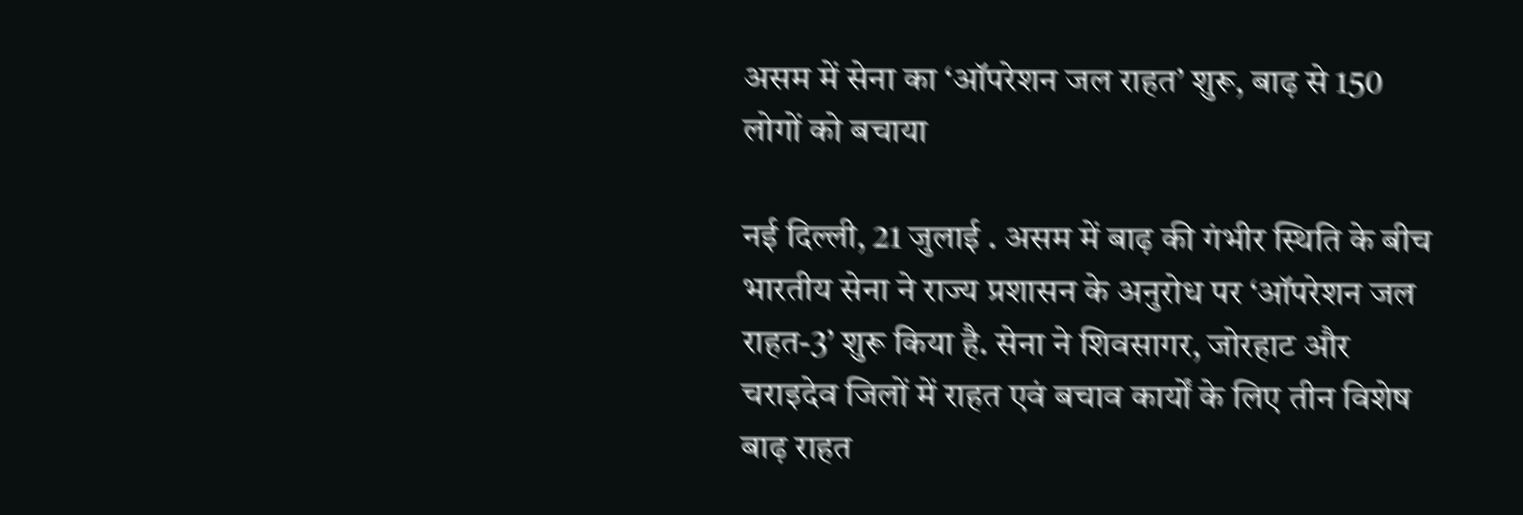असम में सेना का ‘ऑपरेशन जल राहत’ शुरू, बाढ़ से 150 लोगों को बचाया

नई दिल्ली, 21 जुलाई . असम में बाढ़ की गंभीर स्थिति के बीच भारतीय सेना ने राज्य प्रशासन के अनुरोध पर ‘ऑपरेशन जल राहत-3’ शुरू किया है. सेना ने शिवसागर, जोरहाट और चराइदेव जिलों में राहत एवं बचाव कार्यों के लिए तीन विशेष बाढ़ राहत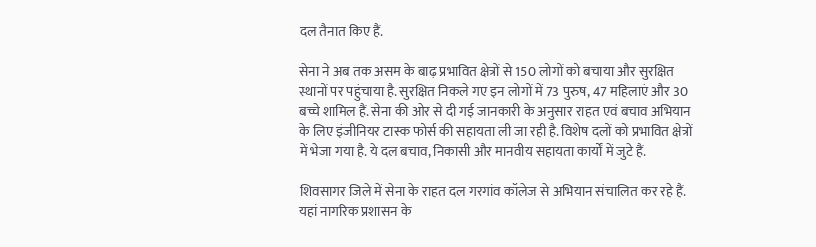दल तैनात किए हैं.

सेना ने अब तक असम के बाढ़ प्रभावित क्षेत्रों से 150 लोगों को बचाया और सुरक्षित स्थानों पर पहुंचाया है. सुरक्षित निकले गए इन लोगों में 73 पुरुष, 47 महिलाएं और 30 बच्चे शामिल हैं. सेना की ओर से दी गई जानकारी के अनुसार राहत एवं बचाव अभियान के लिए इंजीनियर टास्क फोर्स की सहायता ली जा रही है. विशेष दलों को प्रभावित क्षेत्रों में भेजा गया है. ये दल बचाव, निकासी और मानवीय सहायता कार्यों में जुटे हैं.

शिवसागर जिले में सेना के राहत दल गरगांव कॉलेज से अभियान संचालित कर रहे हैं. यहां नागरिक प्रशासन के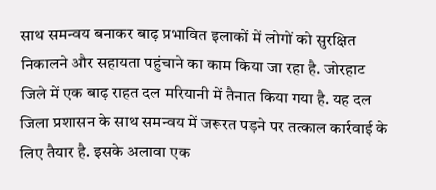साथ समन्वय बनाकर बाढ़ प्रभावित इलाकों में लोगों को सुरक्षित निकालने और सहायता पहुंचाने का काम किया जा रहा है. जोरहाट जिले में एक बाढ़ राहत दल मरियानी में तैनात किया गया है. यह दल जिला प्रशासन के साथ समन्वय में जरूरत पड़ने पर तत्काल कार्रवाई के लिए तैयार है. इसके अलावा एक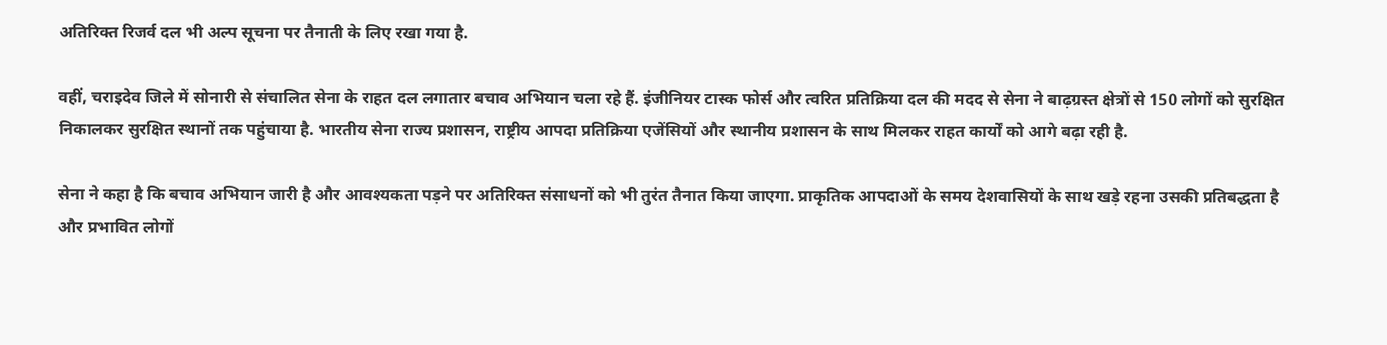अतिरिक्त रिजर्व दल भी अल्प सूचना पर तैनाती के लिए रखा गया है.

वहीं, चराइदेव जिले में सोनारी से संचालित सेना के राहत दल लगातार बचाव अभियान चला रहे हैं. इंजीनियर टास्क फोर्स और त्वरित प्रतिक्रिया दल की मदद से सेना ने बाढ़ग्रस्त क्षेत्रों से 150 लोगों को सुरक्षित निकालकर सुरक्षित स्थानों तक पहुंचाया है. भारतीय सेना राज्य प्रशासन, राष्ट्रीय आपदा प्रतिक्रिया एजेंसियों और स्थानीय प्रशासन के साथ मिलकर राहत कार्यों को आगे बढ़ा रही है.

सेना ने कहा है कि बचाव अभियान जारी है और आवश्यकता पड़ने पर अतिरिक्त संसाधनों को भी तुरंत तैनात किया जाएगा. प्राकृतिक आपदाओं के समय देशवासियों के साथ खड़े रहना उसकी प्रतिबद्धता है और प्रभावित लोगों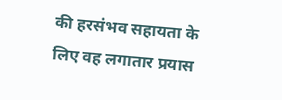की हरसंभव सहायता के लिए वह लगातार प्रयास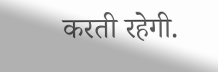करती रहेगी.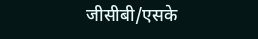जीसीबी/एसके